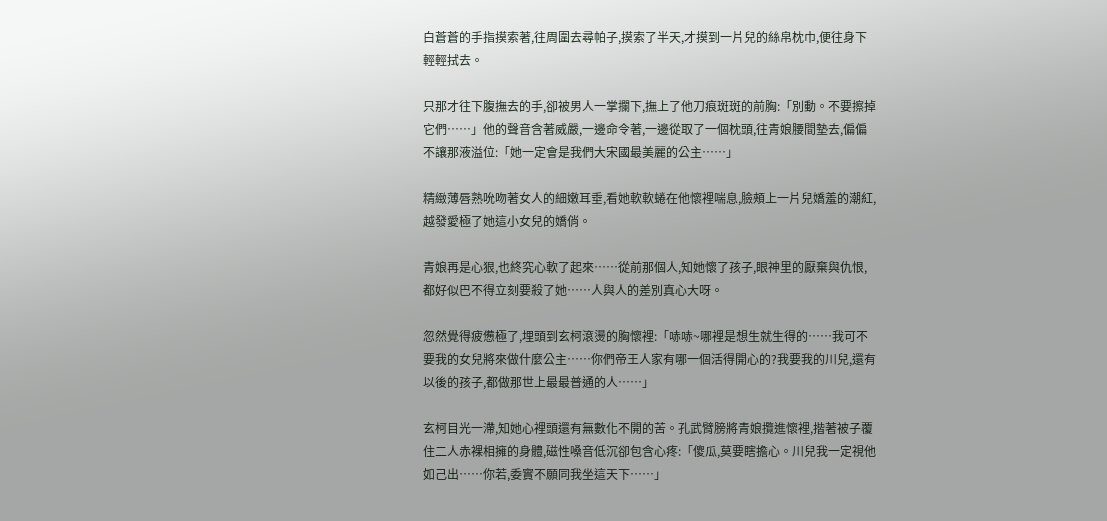白蒼蒼的手指摸索著,往周圍去尋帕子,摸索了半天,才摸到一片兒的絲帛枕巾,便往身下輕輕拭去。

只那才往下腹撫去的手,卻被男人一掌攔下,撫上了他刀痕斑斑的前胸:「別動。不要擦掉它們……」他的聲音含著威嚴,一邊命令著,一邊從取了一個枕頭,往青娘腰間墊去,偏偏不讓那液溢位:「她一定會是我們大宋國最美麗的公主……」

精緻薄唇熟吮吻著女人的細嫩耳垂,看她軟軟蜷在他懷裡喘息,臉頰上一片兒嬌羞的潮紅,越發愛極了她這小女兒的嬌俏。

青娘再是心狠,也終究心軟了起來……從前那個人,知她懷了孩子,眼神里的厭棄與仇恨,都好似巴不得立刻要殺了她……人與人的差別真心大呀。

忽然覺得疲憊極了,埋頭到玄柯滾燙的胸懷裡:「哧哧~哪裡是想生就生得的……我可不要我的女兒將來做什麼公主……你們帝王人家有哪一個活得開心的?我要我的川兒,還有以後的孩子,都做那世上最最普通的人……」

玄柯目光一滯,知她心裡頭還有無數化不開的苦。孔武臂膀將青娘攬進懷裡,揩著被子覆住二人赤裸相擁的身體,磁性嗓音低沉卻包含心疼:「傻瓜,莫要瞎擔心。川兒我一定視他如己出……你若,委實不願同我坐這天下……」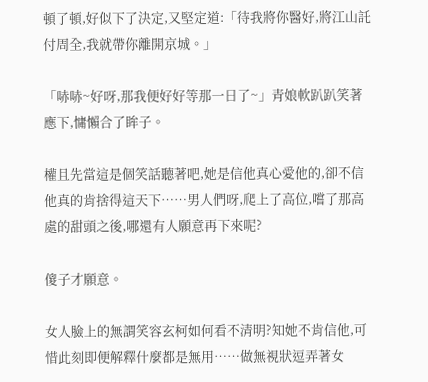頓了頓,好似下了決定,又堅定道:「待我將你醫好,將江山託付周全,我就帶你離開京城。」

「哧哧~好呀,那我便好好等那一日了~」青娘軟趴趴笑著應下,慵懶合了眸子。

權且先當這是個笑話聽著吧,她是信他真心愛他的,卻不信他真的肯捨得這天下……男人們呀,爬上了高位,嚐了那高處的甜頭之後,哪還有人願意再下來呢?

傻子才願意。

女人臉上的無謂笑容玄柯如何看不清明?知她不肯信他,可惜此刻即便解釋什麼都是無用……做無視狀逗弄著女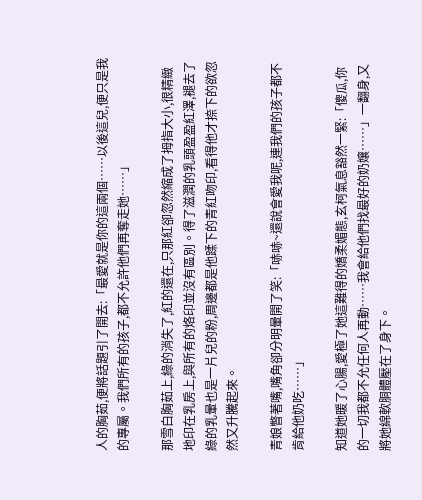人的胸茹,便將話題引了開去:「最愛就是你的這兩個……以後這兒,便只是我的專屬。我們所有的孩子,都不允許他們再奪走她……」

那雪白胸茹上,綠的消失了,紅的還在,只那紅卻忽然縮成了拇指大小,很精緻地印在乳房上,與所有的烙印並沒有區別。得了滋潤的乳頭盈盈紅澤,褪去了綠的乳暈也是一片兒的粉,周邊都是他蹂下的青紅吻印,看得他才捺下的欲忽然又升騰起來。

青娘瞥著嘴,嘴角卻分明暈開了笑:「哧哧~還說會愛我呢,連我們的孩子都不肯給他奶吃……」

知道她暖了心腸,愛極了她這難得的嬌柔媚態,玄柯氣息豁然一緊:「傻瓜,你的一切我都不允任何人再動……我會給他們找最好的奶孃……」一翻身,又將她綿軟胴體壓在了身下。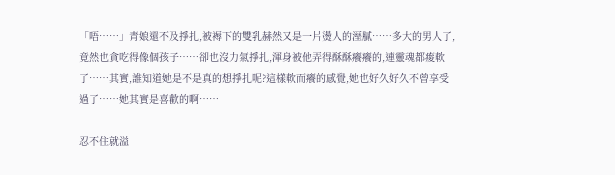「唔……」青娘還不及掙扎,被褥下的雙乳赫然又是一片燙人的溼膩……多大的男人了,竟然也貪吃得像個孩子……卻也沒力氣掙扎,渾身被他弄得酥酥癢癢的,連靈魂都痠軟了……其實,誰知道她是不是真的想掙扎呢?這樣軟而癢的感覺,她也好久好久不曾享受過了……她其實是喜歡的啊……

忍不住就溢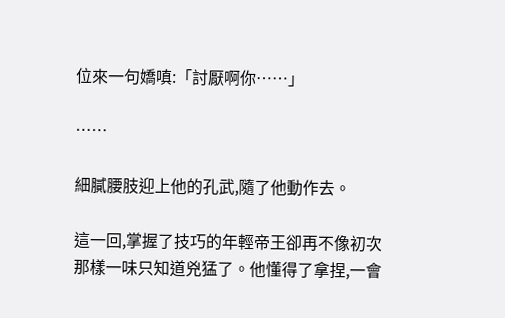位來一句嬌嗔:「討厭啊你……」

……

細膩腰肢迎上他的孔武,隨了他動作去。

這一回,掌握了技巧的年輕帝王卻再不像初次那樣一味只知道兇猛了。他懂得了拿捏,一會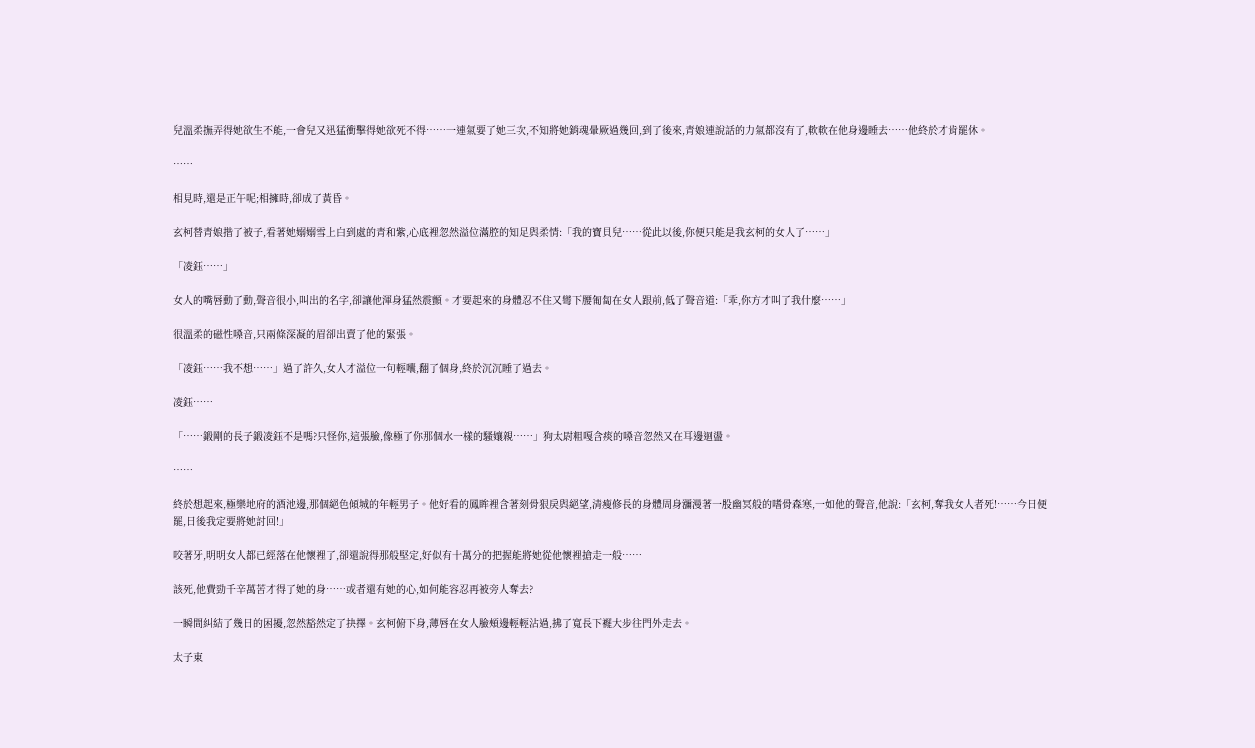兒溫柔撫弄得她欲生不能,一會兒又迅猛衝擊得她欲死不得……一連氣要了她三次,不知將她銷魂暈厥過幾回,到了後來,青娘連說話的力氣都沒有了,軟軟在他身邊睡去……他終於才肯罷休。

……

相見時,還是正午呢;相擁時,卻成了黃昏。

玄柯替青娘揩了被子,看著她嫋嫋雪上白到處的青和紫,心底裡忽然溢位滿腔的知足與柔情:「我的寶貝兒……從此以後,你便只能是我玄柯的女人了……」

「凌鈺……」

女人的嘴唇動了動,聲音很小,叫出的名字,卻讓他渾身猛然震顫。才要起來的身體忍不住又彎下腰匍匐在女人跟前,低了聲音道:「乖,你方才叫了我什麼……」

很溫柔的磁性嗓音,只兩條深凝的眉卻出賣了他的緊張。

「凌鈺……我不想……」過了許久,女人才溢位一句輕囔,翻了個身,終於沉沉睡了過去。

凌鈺……

「……鍛剛的長子鍛凌鈺不是嗎?只怪你,這張臉,像極了你那個水一樣的騷孃親……」狗太尉粗嘎含痰的嗓音忽然又在耳邊迴盪。

……

終於想起來,極樂地府的酒池邊,那個絕色傾城的年輕男子。他好看的鳳眸裡含著刻骨狠戾與絕望,清瘦修長的身體周身瀰漫著一股幽冥般的嗜骨森寒,一如他的聲音,他說:「玄柯,奪我女人者死!……今日便罷,日後我定要將她討回!」

咬著牙,明明女人都已經落在他懷裡了,卻還說得那般堅定,好似有十萬分的把握能將她從他懷裡搶走一般……

該死,他費勁千辛萬苦才得了她的身……或者還有她的心,如何能容忍再被旁人奪去?

一瞬間糾結了幾日的困擾,忽然豁然定了抉擇。玄柯俯下身,薄唇在女人臉頰邊輕輕沾過,拂了寬長下襬大步往門外走去。

太子東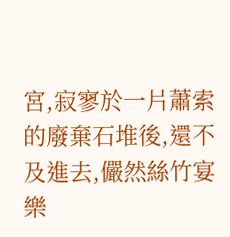宮,寂寥於一片蕭索的廢棄石堆後,還不及進去,儼然絲竹宴樂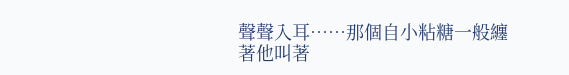聲聲入耳……那個自小粘糖一般纏著他叫著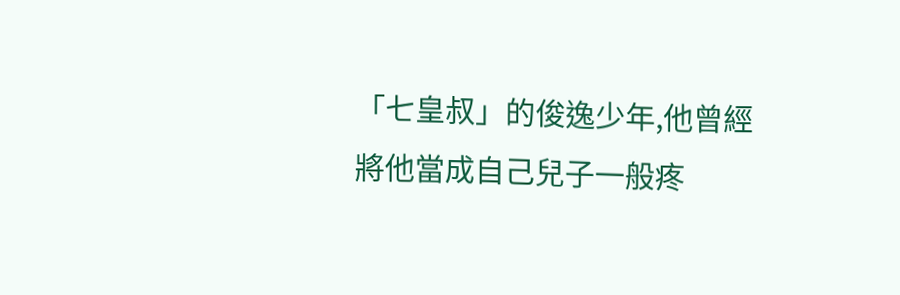「七皇叔」的俊逸少年,他曾經將他當成自己兒子一般疼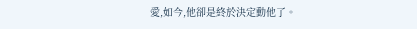愛,如今,他卻是終於決定動他了。